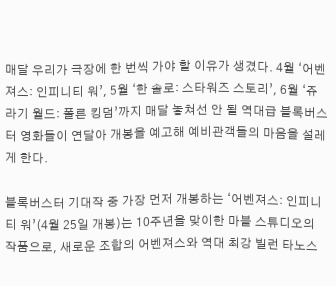매달 우리가 극장에 한 번씩 가야 할 이유가 생겼다. 4월 ‘어벤져스: 인피니티 워’, 5월 ‘한 솔로: 스타워즈 스토리’, 6월 ‘쥬라기 월드: 폴른 킹덤’까지 매달 놓쳐선 안 될 역대급 블록버스터 영화들이 연달아 개봉을 예고해 예비관객들의 마음을 설레게 한다.

블록버스터 기대작 중 가장 먼저 개봉하는 ‘어벤져스: 인피니티 워’(4월 25일 개봉)는 10주년을 맞이한 마블 스튜디오의 작품으로, 새로운 조합의 어벤져스와 역대 최강 빌런 타노스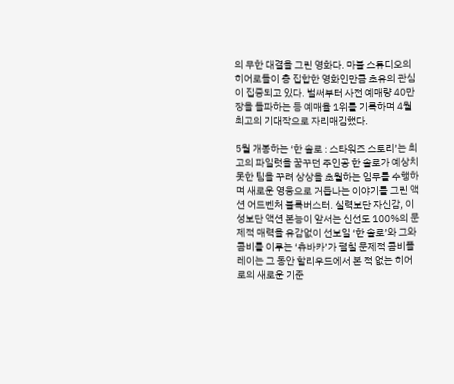의 무한 대결을 그린 영화다. 마블 스튜디오의 히어로들이 총 집합한 영화인만큼 초유의 관심이 집중되고 있다. 벌써부터 사전 예매량 40만 장을 돌파하는 등 예매율 1위를 기록하며 4월 최고의 기대작으로 자리매김했다.

5월 개봉하는 ‘한 솔로 : 스타워즈 스토리’는 최고의 파일럿을 꿈꾸던 주인공 한 솔로가 예상치 못한 팀을 꾸려 상상을 초월하는 임무를 수행하며 새로운 영웅으로 거듭나는 이야기를 그린 액션 어드벤처 블록버스터. 실력보단 자신감, 이성보단 액션 본능이 앞서는 신선도 100%의 문제적 매력을 유감없이 선보일 ‘한 솔로’와 그와 콤비를 이루는 ‘츄바카’가 펼칠 문제적 콤비플레이는 그 동안 할리우드에서 본 적 없는 히어로의 새로운 기준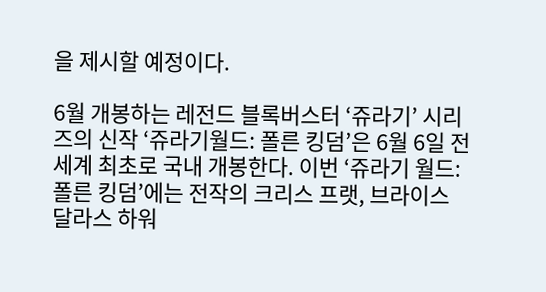을 제시할 예정이다.

6월 개봉하는 레전드 블록버스터 ‘쥬라기’ 시리즈의 신작 ‘쥬라기월드: 폴른 킹덤’은 6월 6일 전 세계 최초로 국내 개봉한다. 이번 ‘쥬라기 월드: 폴른 킹덤’에는 전작의 크리스 프랫, 브라이스 달라스 하워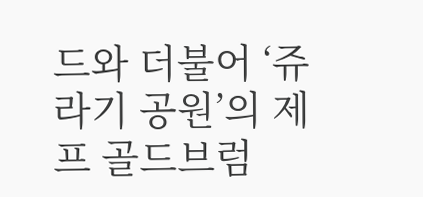드와 더불어 ‘쥬라기 공원’의 제프 골드브럼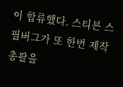이 합류했다. 스티븐 스필버그가 또 한번 제작총괄을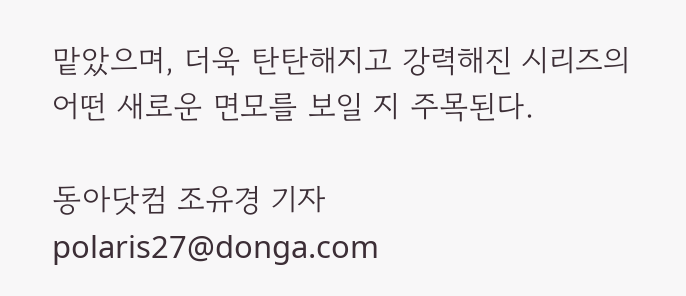맡았으며, 더욱 탄탄해지고 강력해진 시리즈의 어떤 새로운 면모를 보일 지 주목된다.

동아닷컴 조유경 기자 polaris27@donga.com